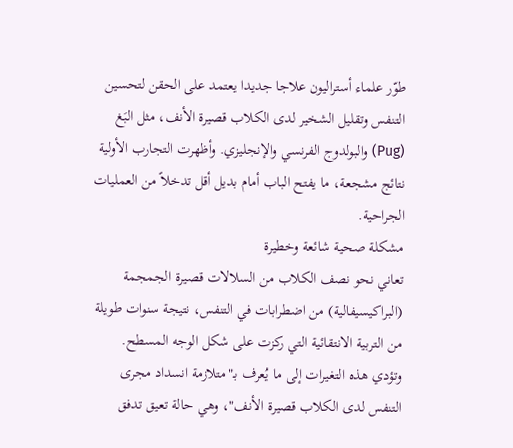طوّر علماء أستراليون علاجا جديدا يعتمد على الحقن لتحسين التنفس وتقليل الشخير لدى الكلاب قصيرة الأنف، مثل البَغ (Pug) والبولدوج الفرنسي والإنجليزي. وأظهرت التجارب الأولية نتائج مشجعة، ما يفتح الباب أمام بديل أقل تدخلاً من العمليات الجراحية.
مشكلة صحية شائعة وخطيرة
تعاني نحو نصف الكلاب من السلالات قصيرة الجمجمة (البراكيسيفالية) من اضطرابات في التنفس، نتيجة سنوات طويلة من التربية الانتقائية التي ركزت على شكل الوجه المسطح.
وتؤدي هذه التغيرات إلى ما يُعرف بـ"متلازمة انسداد مجرى التنفس لدى الكلاب قصيرة الأنف"، وهي حالة تعيق تدفق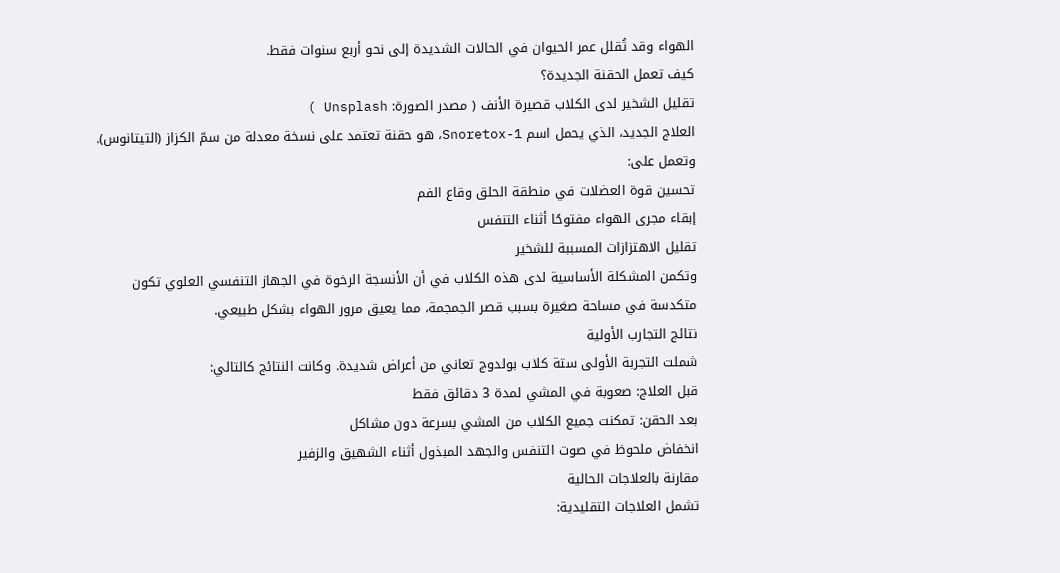الهواء وقد تُقلل عمر الحيوان في الحالات الشديدة إلى نحو أربع سنوات فقط.
كيف تعمل الحقنة الجديدة؟
تقليل الشخير لدى الكلاب قصيرة الأنف ( مصدر الصورة: Unsplash )
العلاج الجديد، الذي يحمل اسم Snoretox-1، هو حقنة تعتمد على نسخة معدلة من سمّ الكزاز (التيتانوس). وتعمل على:
تحسين قوة العضلات في منطقة الحلق وقاع الفم
إبقاء مجرى الهواء مفتوحًا أثناء التنفس
تقليل الاهتزازات المسببة للشخير
وتكمن المشكلة الأساسية لدى هذه الكلاب في أن الأنسجة الرخوة في الجهاز التنفسي العلوي تكون متكدسة في مساحة صغيرة بسبب قصر الجمجمة، مما يعيق مرور الهواء بشكل طبيعي.
نتائج التجارب الأولية
شملت التجربة الأولى ستة كلاب بولدوج تعاني من أعراض شديدة. وكانت النتائج كالتالي:
قبل العلاج: صعوبة في المشي لمدة 3 دقائق فقط
بعد الحقن: تمكنت جميع الكلاب من المشي بسرعة دون مشاكل
انخفاض ملحوظ في صوت التنفس والجهد المبذول أثناء الشهيق والزفير
مقارنة بالعلاجات الحالية
تشمل العلاجات التقليدية: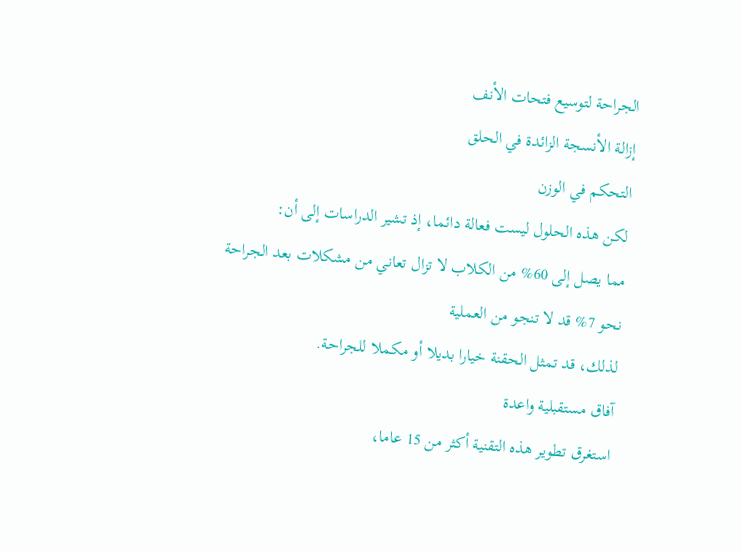الجراحة لتوسيع فتحات الأنف
إزالة الأنسجة الزائدة في الحلق
التحكم في الوزن
لكن هذه الحلول ليست فعالة دائما، إذ تشير الدراسات إلى أن:
مما يصل إلى 60% من الكلاب لا تزال تعاني من مشكلات بعد الجراحة
نحو 7% قد لا تنجو من العملية
لذلك، قد تمثل الحقنة خيارا بديلا أو مكملا للجراحة.
آفاق مستقبلية واعدة
استغرق تطوير هذه التقنية أكثر من 15 عاما،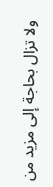ولا تزال بحاجة إلى مزيد من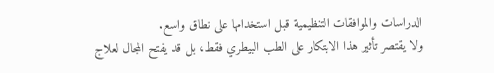الدراسات والموافقات التنظيمية قبل استخدامها على نطاق واسع.
ولا يقتصر تأثير هذا الابتكار على الطب البيطري فقط، بل قد يفتح المجال لعلاج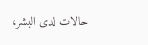حالات لدى البشر،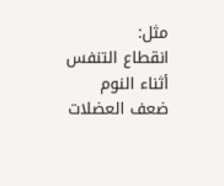مثل:
انقطاع التنفس أثناء النوم
ضعف العضلات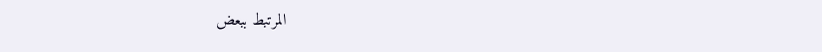المرتبط ببعض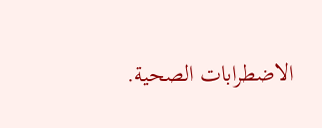الاضطرابات الصحية.